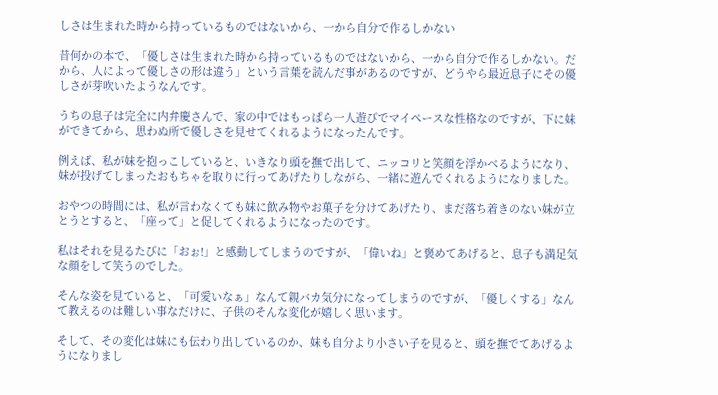しさは生まれた時から持っているものではないから、一から自分で作るしかない

昔何かの本で、「優しさは生まれた時から持っているものではないから、一から自分で作るしかない。だから、人によって優しさの形は違う」という言葉を読んだ事があるのですが、どうやら最近息子にその優しさが芽吹いたようなんです。

うちの息子は完全に内弁慶さんで、家の中ではもっぱら一人遊びでマイペースな性格なのですが、下に妹ができてから、思わぬ所で優しさを見せてくれるようになったんです。

例えば、私が妹を抱っこしていると、いきなり頭を撫で出して、ニッコリと笑顔を浮かべるようになり、妹が投げてしまったおもちゃを取りに行ってあげたりしながら、一緒に遊んでくれるようになりました。

おやつの時間には、私が言わなくても妹に飲み物やお菓子を分けてあげたり、まだ落ち着きのない妹が立とうとすると、「座って」と促してくれるようになったのです。

私はそれを見るたびに「おぉ!」と感動してしまうのですが、「偉いね」と褒めてあげると、息子も満足気な顔をして笑うのでした。

そんな姿を見ていると、「可愛いなぁ」なんて親バカ気分になってしまうのですが、「優しくする」なんて教えるのは難しい事なだけに、子供のそんな変化が嬉しく思います。

そして、その変化は妹にも伝わり出しているのか、妹も自分より小さい子を見ると、頭を撫でてあげるようになりまし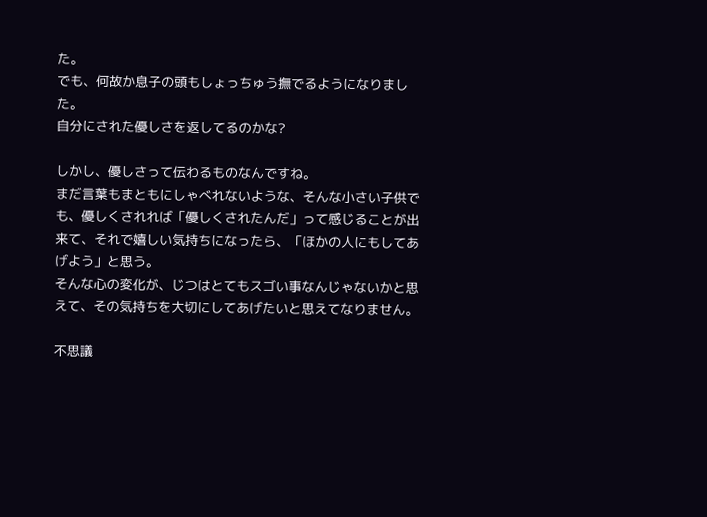た。
でも、何故か息子の頭もしょっちゅう撫でるようになりました。
自分にされた優しさを返してるのかな?

しかし、優しさって伝わるものなんですね。
まだ言葉もまともにしゃべれないような、そんな小さい子供でも、優しくされれば「優しくされたんだ」って感じることが出来て、それで嬉しい気持ちになったら、「ほかの人にもしてあげよう」と思う。
そんな心の変化が、じつはとてもスゴい事なんじゃないかと思えて、その気持ちを大切にしてあげたいと思えてなりません。

不思議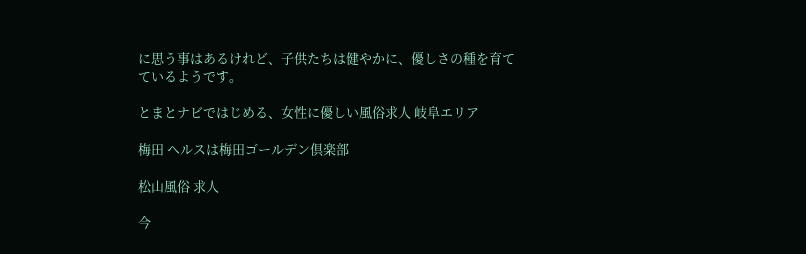に思う事はあるけれど、子供たちは健やかに、優しさの種を育てているようです。

とまとナビではじめる、女性に優しい風俗求人 岐阜エリア

梅田 ヘルスは梅田ゴールデン倶楽部

松山風俗 求人

今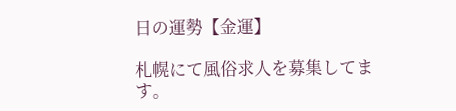日の運勢【金運】

札幌にて風俗求人を募集してます。